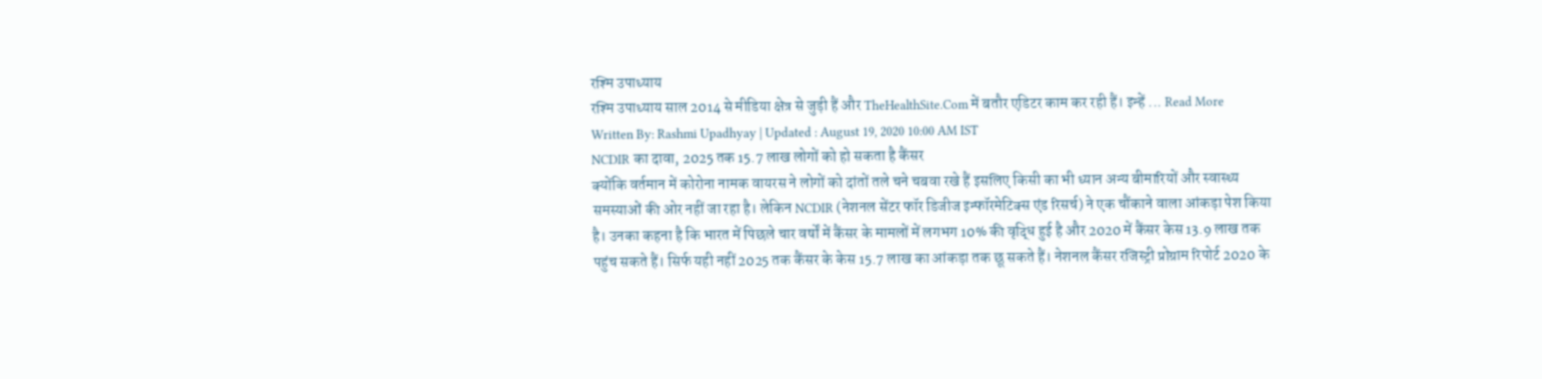रश्मि उपाध्याय
रश्मि उपाध्याय साल 2014 से मीडिया क्षेत्र से जुड़ी हैं और TheHealthSite.Com में बतौर एडिटर काम कर रही हैं। इन्हें ... Read More
Written By: Rashmi Upadhyay | Updated : August 19, 2020 10:00 AM IST
NCDIR का दावा, 2025 तक 15.7 लाख लोगों को हो सकता है कैंसर
क्योंकि वर्तमान में कोरोना नामक वायरस ने लोगों को दांतों तले चने चबवा रखे हैं इसलिए किसी का भी ध्यान अन्य बीमारियों और स्वास्थ्य समस्याओं की ओर नहीं जा रहा है। लेकिन NCDIR (नेशनल सेंटर फॉर डिजीज इन्फॉरमेटिक्स एंड रिसर्च) ने एक चौंकाने वाला आंकड़ा पेश किया है। उनका कहना है कि भारत में पिछले चार वर्षों में कैंसर के मामलों में लगभग 10% की वृद्धि हुई है और 2020 में कैंसर केस 13.9 लाख तक पहुंच सकते हैं। सिर्फ यही नहीं 2025 तक कैंसर के केस 15.7 लाख का आंकड़ा तक छू सकते हैं। नेशनल कैंसर रजिस्ट्री प्रोग्राम रिपोर्ट 2020 के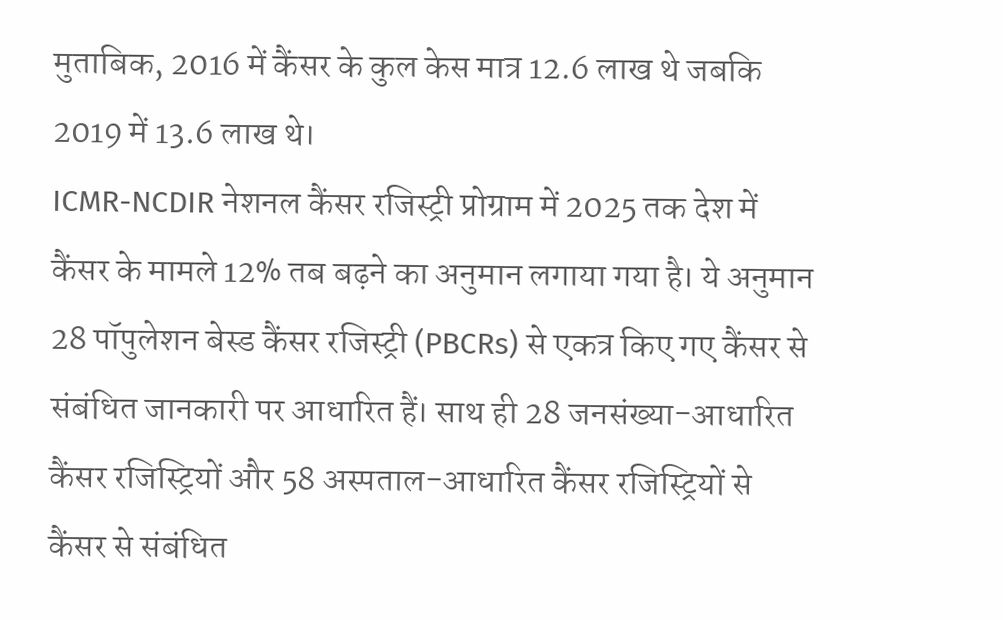मुताबिक, 2016 में कैंसर के कुल केस मात्र 12.6 लाख थे जबकि 2019 में 13.6 लाख थे।
ICMR-NCDIR नेशनल कैंसर रजिस्ट्री प्रोग्राम में 2025 तक देश में कैंसर के मामले 12% तब बढ़ने का अनुमान लगाया गया है। ये अनुमान 28 पॉपुलेशन बेस्ड कैंसर रजिस्ट्री (PBCRs) से एकत्र किए गए कैंसर से संबंधित जानकारी पर आधारित हैं। साथ ही 28 जनसंख्या-आधारित कैंसर रजिस्ट्रियों और 58 अस्पताल-आधारित कैंसर रजिस्ट्रियों से कैंसर से संबंधित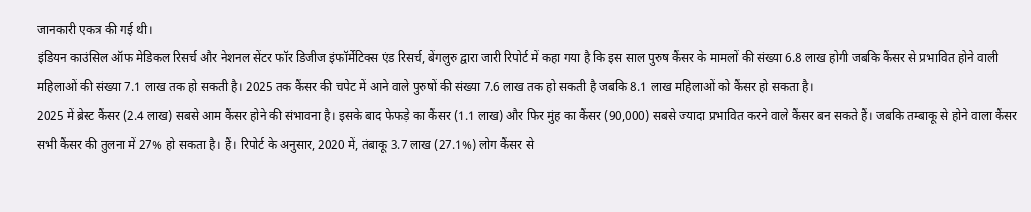जानकारी एकत्र की गई थी।
इंडियन काउंसिल ऑफ मेडिकल रिसर्च और नेशनल सेंटर फॉर डिजीज इंफॉर्मेटिक्स एंड रिसर्च, बेंगलुरु द्वारा जारी रिपोर्ट में कहा गया है कि इस साल पुरुष कैंसर के मामलों की संख्या 6.8 लाख होगी जबकि कैंसर से प्रभावित होने वाली महिलाओं की संख्या 7.1 लाख तक हो सकती है। 2025 तक कैंसर की चपेट में आने वाले पुरुषों की संख्या 7.6 लाख तक हो सकती है जबकि 8.1 लाख महिलाओं को कैंसर हो सकता है।
2025 में ब्रेस्ट कैंसर (2.4 लाख) सबसे आम कैंसर होने की संभावना है। इसके बाद फेफड़े का कैंसर (1.1 लाख) और फिर मुंह का कैंसर (90,000) सबसे ज्यादा प्रभावित करने वाले कैंसर बन सकते हैं। जबकि तम्बाकू से होने वाला कैंसर सभी कैंसर की तुलना में 27% हो सकता है। हैं। रिपोर्ट के अनुसार, 2020 में, तंबाकू 3.7 लाख (27.1%) लोग कैंसर से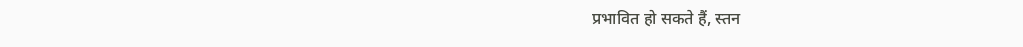प्रभावित हो सकते हैं, स्तन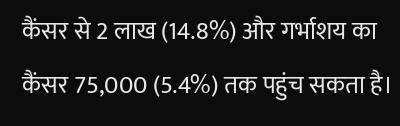कैंसर से 2 लाख (14.8%) और गर्भाशय का कैंसर 75,000 (5.4%) तक पहुंच सकता है।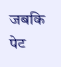जबकि पेट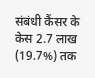संबंधी कैंसर के केस 2.7 लाख (19.7%) तक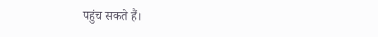पहुंच सकते हैं।